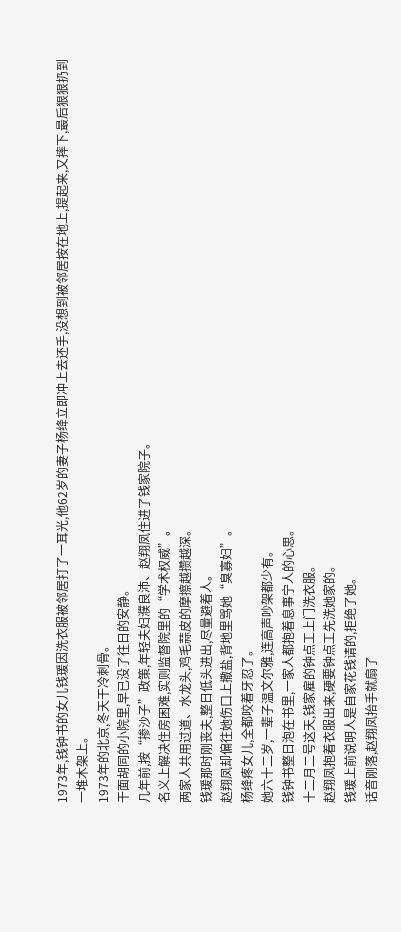1973年,钱钟书的女儿钱瑗因洗衣服被邻居打了一耳光,他62岁的妻子杨绛立即冲上去还手,没想到被邻居按在地上,提起来,又摔下,最后狠狠扔到一堆木架上。
1973年的北京,冬天干冷刺骨。
干面胡同的小院里,早已没了往日的安静。
几年前,按“掺沙子”政策,年轻夫妇濮良沛、赵翔凤住进了钱家院子。
名义上解决住房困难,实则监督院里的“学术权威”。
两家人共用过道、水龙头,鸡毛蒜皮的摩擦越攒越深。
钱瑗那时刚丧夫,整日低头进出,尽量避着人。
赵翔凤却偏往她伤口上撒盐,背地里骂她“臭寡妇”。
杨绛疼女儿,全都咬着牙忍了。
她六十二岁,一辈子温文尔雅,连高声吵架都少有。
钱钟书整日泡在书里,一家人都抱着息事宁人的心思。
十二月二号这天,钱家雇的钟点工上门洗衣服。
赵翔凤抱着衣服出来,硬要钟点工先洗她家的。
钱瑗上前说明人是自家花钱请的,拒绝了她。
话音刚落,赵翔凤抬手就扇了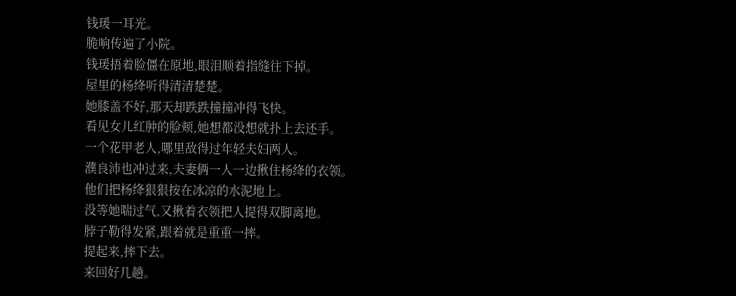钱瑗一耳光。
脆响传遍了小院。
钱瑗捂着脸僵在原地,眼泪顺着指缝往下掉。
屋里的杨绛听得清清楚楚。
她膝盖不好,那天却跌跌撞撞冲得飞快。
看见女儿红肿的脸颊,她想都没想就扑上去还手。
一个花甲老人,哪里敌得过年轻夫妇两人。
濮良沛也冲过来,夫妻俩一人一边揪住杨绛的衣领。
他们把杨绛狠狠按在冰凉的水泥地上。
没等她喘过气,又揪着衣领把人提得双脚离地。
脖子勒得发紧,跟着就是重重一摔。
提起来,摔下去。
来回好几趟。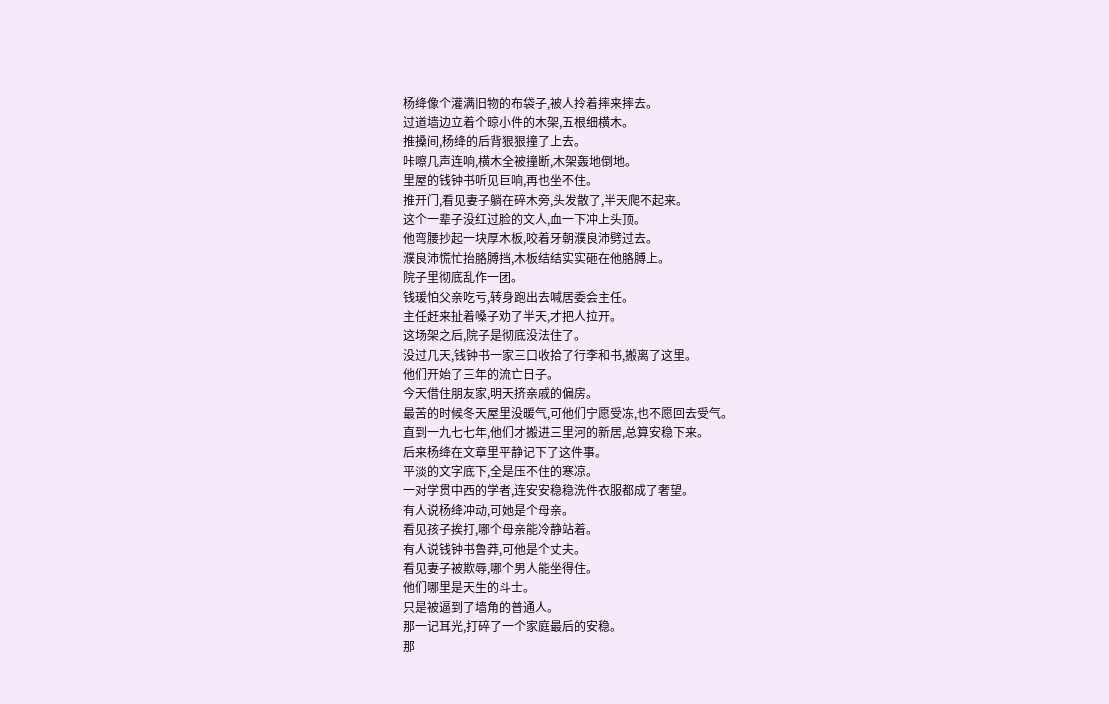杨绛像个灌满旧物的布袋子,被人拎着摔来摔去。
过道墙边立着个晾小件的木架,五根细横木。
推搡间,杨绛的后背狠狠撞了上去。
咔嚓几声连响,横木全被撞断,木架轰地倒地。
里屋的钱钟书听见巨响,再也坐不住。
推开门,看见妻子躺在碎木旁,头发散了,半天爬不起来。
这个一辈子没红过脸的文人,血一下冲上头顶。
他弯腰抄起一块厚木板,咬着牙朝濮良沛劈过去。
濮良沛慌忙抬胳膊挡,木板结结实实砸在他胳膊上。
院子里彻底乱作一团。
钱瑗怕父亲吃亏,转身跑出去喊居委会主任。
主任赶来扯着嗓子劝了半天,才把人拉开。
这场架之后,院子是彻底没法住了。
没过几天,钱钟书一家三口收拾了行李和书,搬离了这里。
他们开始了三年的流亡日子。
今天借住朋友家,明天挤亲戚的偏房。
最苦的时候冬天屋里没暖气,可他们宁愿受冻,也不愿回去受气。
直到一九七七年,他们才搬进三里河的新居,总算安稳下来。
后来杨绛在文章里平静记下了这件事。
平淡的文字底下,全是压不住的寒凉。
一对学贯中西的学者,连安安稳稳洗件衣服都成了奢望。
有人说杨绛冲动,可她是个母亲。
看见孩子挨打,哪个母亲能冷静站着。
有人说钱钟书鲁莽,可他是个丈夫。
看见妻子被欺辱,哪个男人能坐得住。
他们哪里是天生的斗士。
只是被逼到了墙角的普通人。
那一记耳光,打碎了一个家庭最后的安稳。
那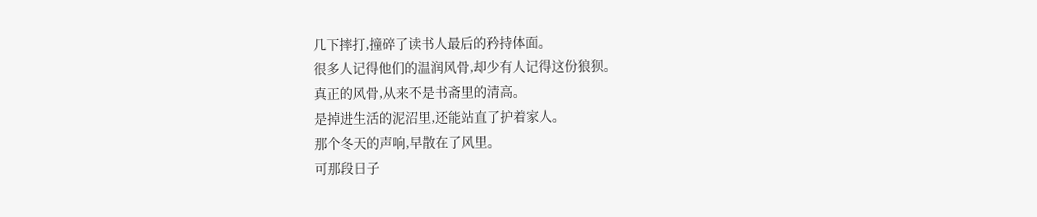几下摔打,撞碎了读书人最后的矜持体面。
很多人记得他们的温润风骨,却少有人记得这份狼狈。
真正的风骨,从来不是书斋里的清高。
是掉进生活的泥沼里,还能站直了护着家人。
那个冬天的声响,早散在了风里。
可那段日子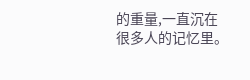的重量,一直沉在很多人的记忆里。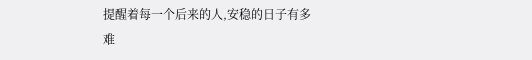提醒着每一个后来的人,安稳的日子有多难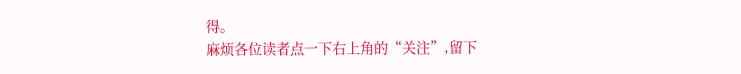得。
麻烦各位读者点一下右上角的“关注”,留下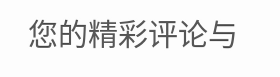您的精彩评论与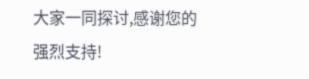大家一同探讨,感谢您的强烈支持!